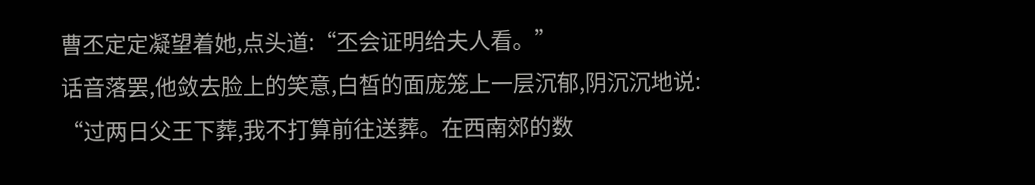曹丕定定凝望着她,点头道:“丕会证明给夫人看。”
话音落罢,他敛去脸上的笑意,白皙的面庞笼上一层沉郁,阴沉沉地说:
“过两日父王下葬,我不打算前往送葬。在西南郊的数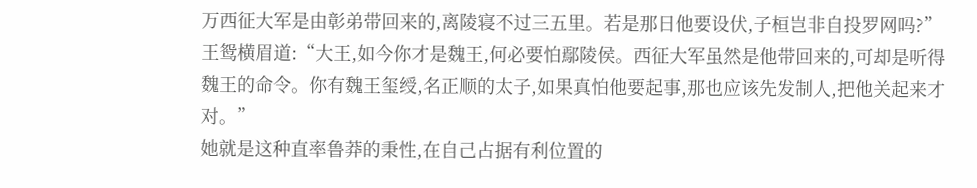万西征大军是由彰弟带回来的,离陵寝不过三五里。若是那日他要设伏,子桓岂非自投罗网吗?”
王鸳横眉道:“大王,如今你才是魏王,何必要怕鄢陵侯。西征大军虽然是他带回来的,可却是听得魏王的命令。你有魏王玺绶,名正顺的太子,如果真怕他要起事,那也应该先发制人,把他关起来才对。”
她就是这种直率鲁莽的秉性,在自己占据有利位置的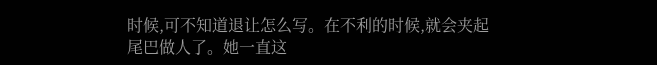时候,可不知道退让怎么写。在不利的时候,就会夹起尾巴做人了。她一直这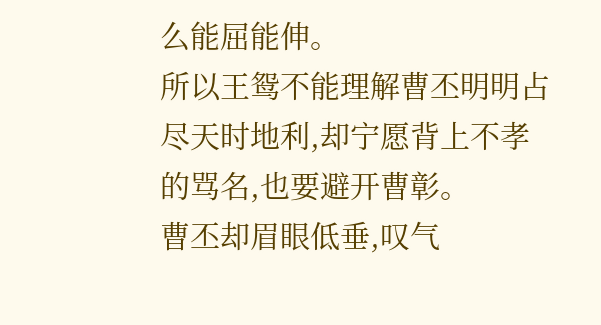么能屈能伸。
所以王鸳不能理解曹丕明明占尽天时地利,却宁愿背上不孝的骂名,也要避开曹彰。
曹丕却眉眼低垂,叹气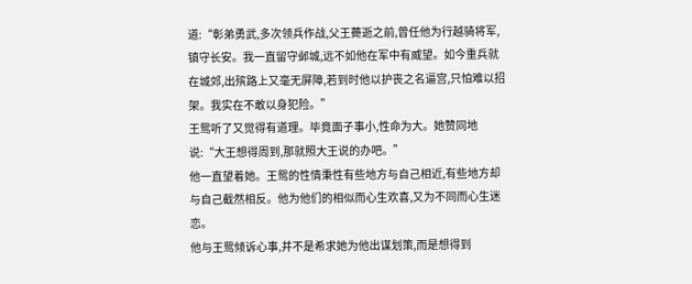道:“彰弟勇武,多次领兵作战,父王薨逝之前,曾任他为行越骑将军,镇守长安。我一直留守邺城,远不如他在军中有威望。如今重兵就在城郊,出殡路上又毫无屏障,若到时他以护丧之名逼宫,只怕难以招架。我实在不敢以身犯险。”
王鸳听了又觉得有道理。毕竟面子事小,性命为大。她赞同地说:“大王想得周到,那就照大王说的办吧。”
他一直望着她。王鸳的性情秉性有些地方与自己相近,有些地方却与自己截然相反。他为他们的相似而心生欢喜,又为不同而心生迷恋。
他与王鸳倾诉心事,并不是希求她为他出谋划策,而是想得到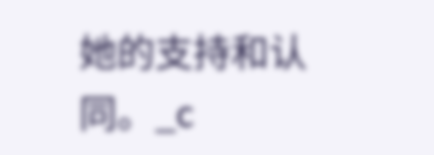她的支持和认同。_c